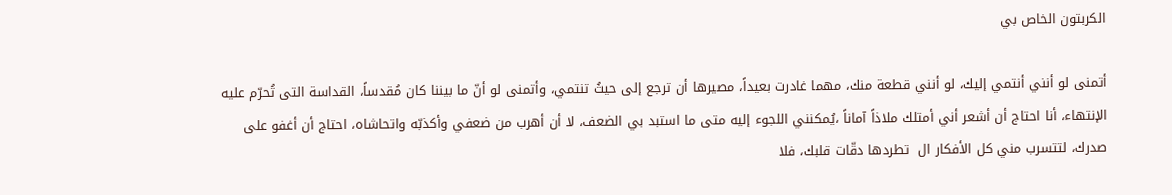الكربتون الخاص بي

أتمنى لو أنني أنتمي إليك، لو أنني قطعة منك، مهما غادرت بعيداً، مصيرها أن ترجع إلى حيثُ تنتمي، وأتمنى لو أنّ ما بيننا كان مُقدساً، القداسة التى تُحرّم عليه الإنتهاء، أنا احتاج أن أشعر أني أمتلك ملاذاً آماناً ،يُمكنني اللجوء إليه متى ما استبد بي الضعف، لا أن أهرب من ضعفي وأكذبّه واتحاشاه، احتاج أن أغفو على صدرك، لتتسرب مني كل الأفكار ال  تطردها دقّات قلبك، فلا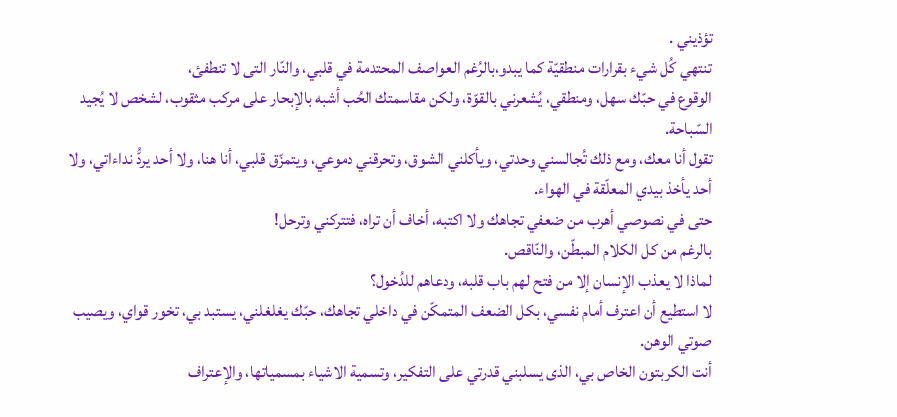تؤذيني .
تنتهي كُل شيء بقرارات منطقيّة كما يبدو،بالرُغم العواصف المحتدمة في قلبي، والنّار التى لا تنطفئ،
الوقوع في حبّك سهل، ومنطقي، يُشعرني بالقوّة، ولكن مقاسمتك الحُب أشبه بالإبحار على مركب مثقوب، لشخص لا يُجيد السّباحة.
تقول أنا معك، ومع ذلك تُجالسني وحدتي، ويأكلني الشوق، وتحرقني دموعي، ويتمزّق قلبي، أنا هنا، ولا أحد يردُّ نداءاتي، ولا أحد يأخذ بيدي المعلّقة في الهواء.
حتى في نصوصي أهرب من ضعفي تجاهك ولا اكتبه، أخاف أن تراه، فتتركني وترحل!
بالرغم من كل الكلام المبطّن، والنّاقص.
لماذا لا يعذب الإنسان إلا من فتح لهم باب قلبه، ودعاهم للدُخول؟
لا استطيع أن اعترف أمام نفسي، بكل الضعف المتمكّن في داخلي تجاهك، حبّك يغلغلني، يستبد بي، تخور قواي، ويصيب صوتي الوهن.
أنت الكربتون الخاص بي، الذى يسلبني قدرتي على التفكير، وتسمية الاشياء بمسمياتها، والإعتراف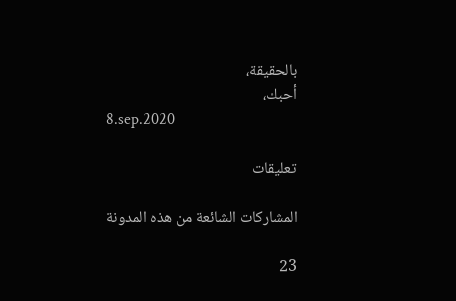بالحقيقة،
أحبك،
8.sep.2020

تعليقات

المشاركات الشائعة من هذه المدونة

23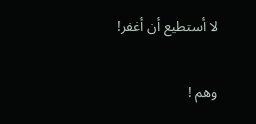لا أستطيع أن أغفر!

وهم !